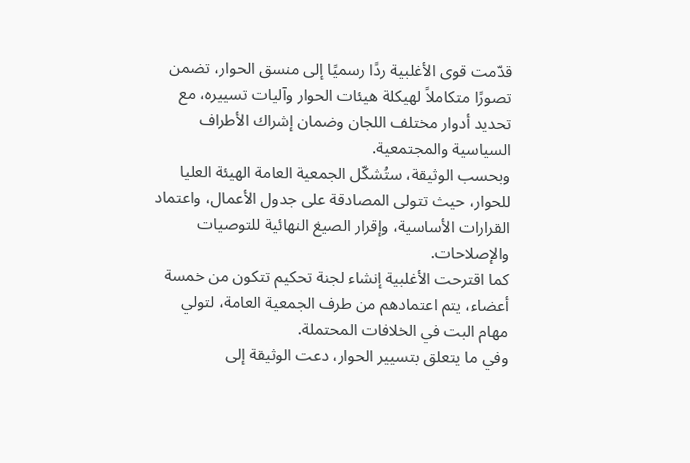قدّمت قوى الأغلبية ردًا رسميًا إلى منسق الحوار، تضمن تصورًا متكاملاً لهيكلة هيئات الحوار وآليات تسييره، مع تحديد أدوار مختلف اللجان وضمان إشراك الأطراف السياسية والمجتمعية.
وبحسب الوثيقة، ستُشكّل الجمعية العامة الهيئة العليا للحوار، حيث تتولى المصادقة على جدول الأعمال، واعتماد القرارات الأساسية، وإقرار الصيغ النهائية للتوصيات والإصلاحات.
كما اقترحت الأغلبية إنشاء لجنة تحكيم تتكون من خمسة أعضاء، يتم اعتمادهم من طرف الجمعية العامة، لتولي مهام البت في الخلافات المحتملة.
وفي ما يتعلق بتسيير الحوار، دعت الوثيقة إلى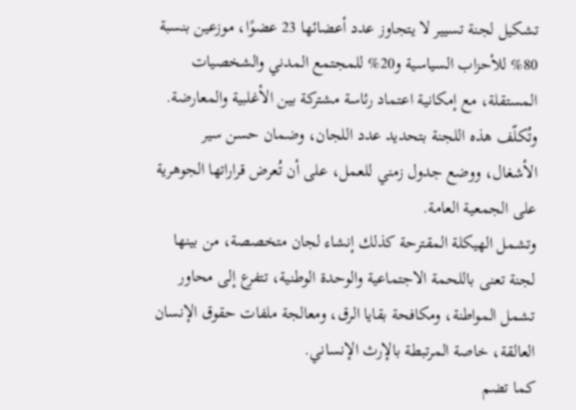تشكيل لجنة تسيير لا يتجاوز عدد أعضائها 23 عضوًا، موزعين بنسبة 80% للأحزاب السياسية و20% للمجتمع المدني والشخصيات المستقلة، مع إمكانية اعتماد رئاسة مشتركة بين الأغلبية والمعارضة. وتُكلّف هذه اللجنة بتحديد عدد اللجان، وضمان حسن سير الأشغال، ووضع جدول زمني للعمل، على أن تُعرض قراراتها الجوهرية على الجمعية العامة.
وتشمل الهيكلة المقترحة كذلك إنشاء لجان متخصصة، من بينها لجنة تعنى باللحمة الاجتماعية والوحدة الوطنية، تتفرع إلى محاور تشمل المواطنة، ومكافحة بقايا الرق، ومعالجة ملفات حقوق الإنسان العالقة، خاصة المرتبطة بالإرث الإنساني.
كما تضم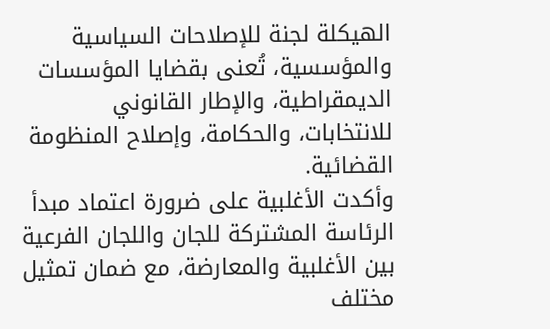الهيكلة لجنة للإصلاحات السياسية والمؤسسية، تُعنى بقضايا المؤسسات الديمقراطية، والإطار القانوني للانتخابات، والحكامة، وإصلاح المنظومة القضائية.
وأكدت الأغلبية على ضرورة اعتماد مبدأ الرئاسة المشتركة للجان واللجان الفرعية بين الأغلبية والمعارضة، مع ضمان تمثيل مختلف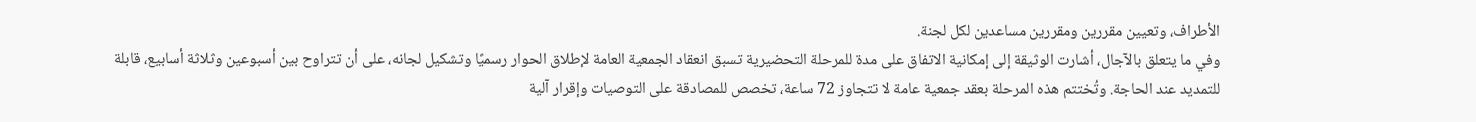الأطراف، وتعيين مقررين ومقررين مساعدين لكل لجنة.
وفي ما يتعلق بالآجال، أشارت الوثيقة إلى إمكانية الاتفاق على مدة للمرحلة التحضيرية تسبق انعقاد الجمعية العامة لإطلاق الحوار رسميًا وتشكيل لجانه، على أن تتراوح بين أسبوعين وثلاثة أسابيع، قابلة للتمديد عند الحاجة. وتُختتم هذه المرحلة بعقد جمعية عامة لا تتجاوز 72 ساعة، تخصص للمصادقة على التوصيات وإقرار آلية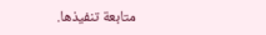متابعة تنفيذها.